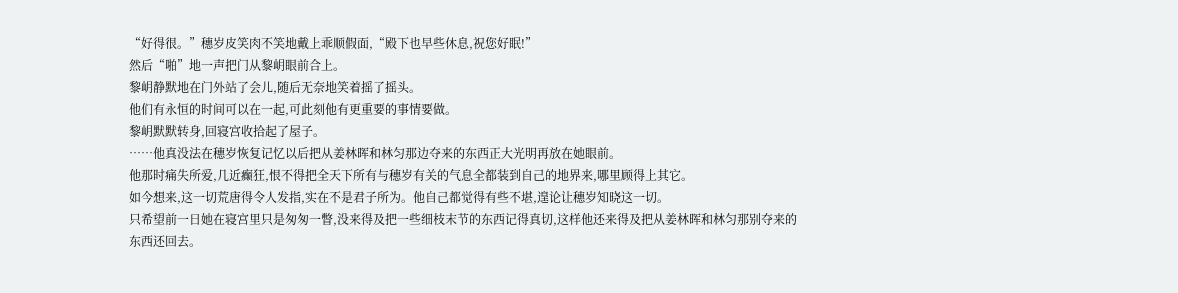“好得很。”穗岁皮笑肉不笑地戴上乖顺假面,“殿下也早些休息,祝您好眠!”
然后“啪”地一声把门从黎岄眼前合上。
黎岄静默地在门外站了会儿,随后无奈地笑着摇了摇头。
他们有永恒的时间可以在一起,可此刻他有更重要的事情要做。
黎岄默默转身,回寝宫收拾起了屋子。
……他真没法在穗岁恢复记忆以后把从姜林晖和林匀那边夺来的东西正大光明再放在她眼前。
他那时痛失所爱,几近癫狂,恨不得把全天下所有与穗岁有关的气息全都装到自己的地界来,哪里顾得上其它。
如今想来,这一切荒唐得令人发指,实在不是君子所为。他自己都觉得有些不堪,遑论让穗岁知晓这一切。
只希望前一日她在寝宫里只是匆匆一瞥,没来得及把一些细枝末节的东西记得真切,这样他还来得及把从姜林晖和林匀那别夺来的东西还回去。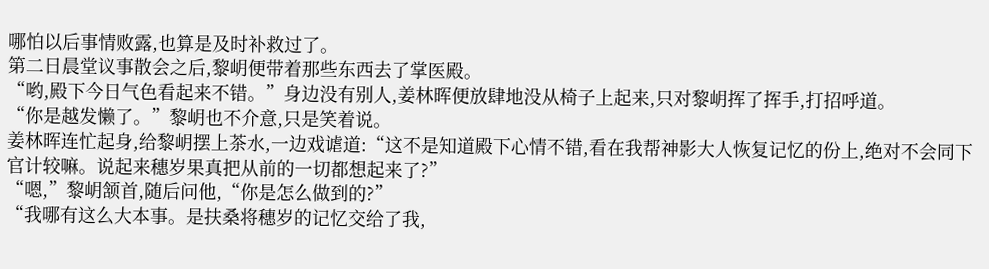哪怕以后事情败露,也算是及时补救过了。
第二日晨堂议事散会之后,黎岄便带着那些东西去了掌医殿。
“哟,殿下今日气色看起来不错。”身边没有别人,姜林晖便放肆地没从椅子上起来,只对黎岄挥了挥手,打招呼道。
“你是越发懒了。”黎岄也不介意,只是笑着说。
姜林晖连忙起身,给黎岄摆上茶水,一边戏谑道:“这不是知道殿下心情不错,看在我帮神影大人恢复记忆的份上,绝对不会同下官计较嘛。说起来穗岁果真把从前的一切都想起来了?”
“嗯,”黎岄颔首,随后问他,“你是怎么做到的?”
“我哪有这么大本事。是扶桑将穗岁的记忆交给了我,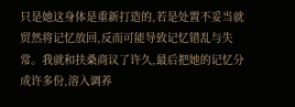只是她这身体是重新打造的,若是处置不妥当就贸然将记忆放回,反而可能导致记忆错乱与失常。我就和扶桑商议了许久,最后把她的记忆分成许多份,溶入调养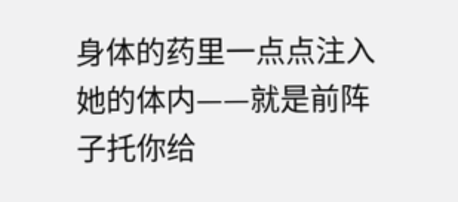身体的药里一点点注入她的体内——就是前阵子托你给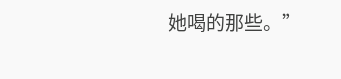她喝的那些。”